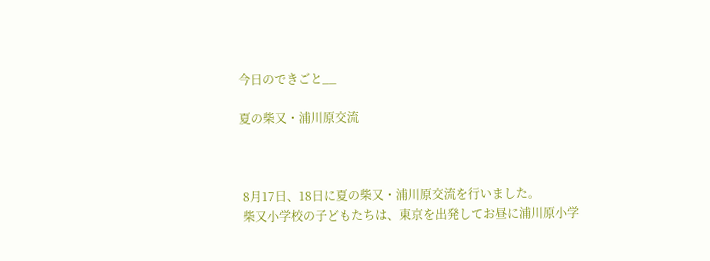今日のできごと__

夏の柴又・浦川原交流



 8月17日、18日に夏の柴又・浦川原交流を行いました。
 柴又小学校の子どもたちは、東京を出発してお昼に浦川原小学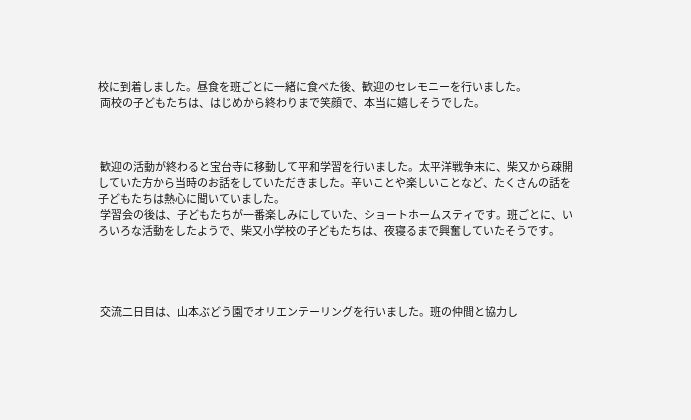校に到着しました。昼食を班ごとに一緒に食べた後、歓迎のセレモニーを行いました。
 両校の子どもたちは、はじめから終わりまで笑顔で、本当に嬉しそうでした。



 歓迎の活動が終わると宝台寺に移動して平和学習を行いました。太平洋戦争末に、柴又から疎開していた方から当時のお話をしていただきました。辛いことや楽しいことなど、たくさんの話を子どもたちは熱心に聞いていました。
 学習会の後は、子どもたちが一番楽しみにしていた、ショートホームスティです。班ごとに、いろいろな活動をしたようで、柴又小学校の子どもたちは、夜寝るまで興奮していたそうです。




 交流二日目は、山本ぶどう園でオリエンテーリングを行いました。班の仲間と協力し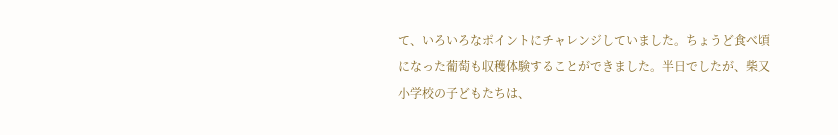て、いろいろなポイントにチャレンジしていました。ちょうど食べ頃になった葡萄も収穫体験することができました。半日でしたが、柴又小学校の子どもたちは、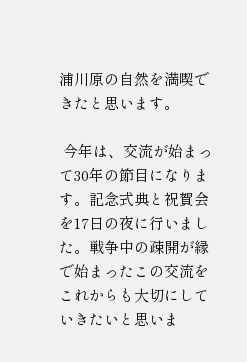浦川原の自然を満喫できたと思います。

 今年は、交流が始まって30年の節目になります。記念式典と祝賀会を17日の夜に行いました。戦争中の疎開が縁で始まったこの交流をこれからも大切にしていきたいと思いま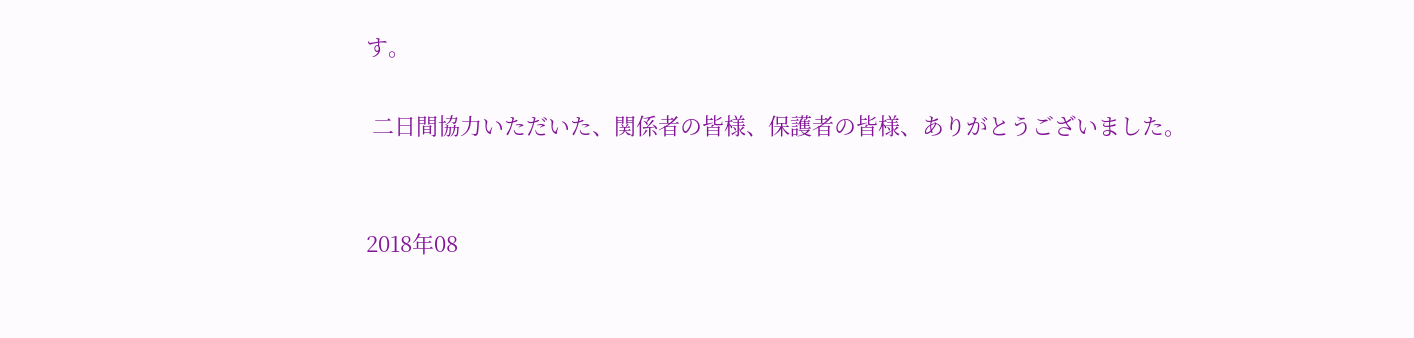す。

 二日間協力いただいた、関係者の皆様、保護者の皆様、ありがとうございました。


2018年08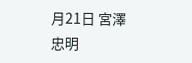月21日 宮澤 忠明